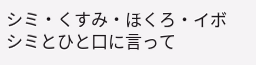シミ・くすみ・ほくろ・イボ
シミとひと口に言って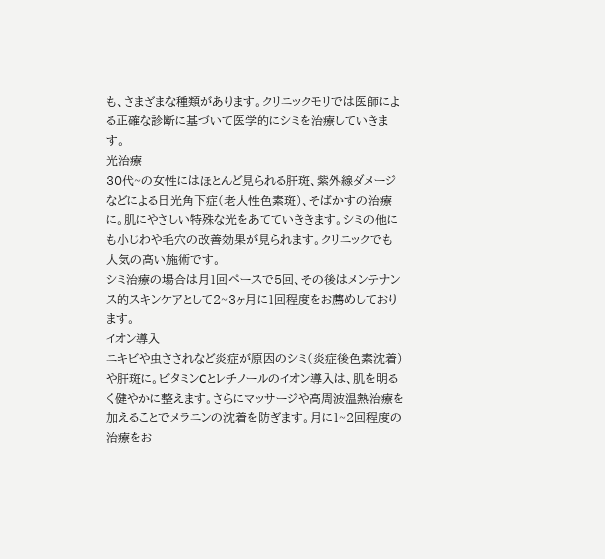も、さまざまな種類があります。クリニックモリでは医師による正確な診断に基づいて医学的にシミを治療していきます。
光治療
30代~の女性にはほとんど見られる肝斑、紫外線ダメージなどによる日光角下症(老人性色素斑)、そばかすの治療に。肌にやさしい特殊な光をあてていききます。シミの他にも小じわや毛穴の改善効果が見られます。クリニックでも人気の高い施術です。
シミ治療の場合は月1回ペースで5回、その後はメンテナンス的スキンケアとして2~3ヶ月に1回程度をお薦めしております。
イオン導入
ニキビや虫さされなど炎症が原因のシミ(炎症後色素沈着)や肝斑に。ビタミンCとレチノールのイオン導入は、肌を明るく健やかに整えます。さらにマッサージや高周波温熱治療を加えることでメラニンの沈着を防ぎます。月に1~2回程度の治療をお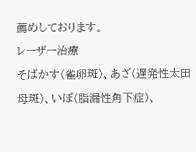薦めしております。
レーザー治療
そばかす(雀卵斑)、あざ(遅発性太田母斑)、いぼ(脂漏性角下症)、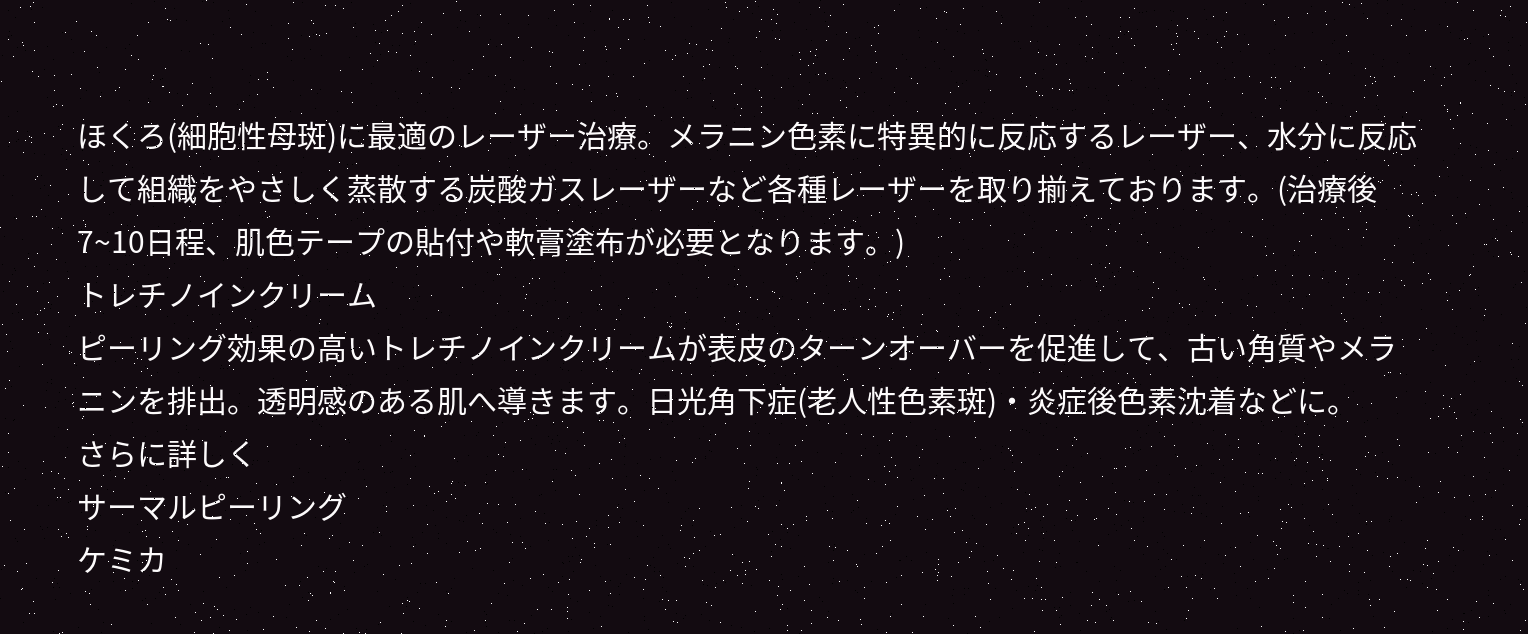ほくろ(細胞性母斑)に最適のレーザー治療。メラニン色素に特異的に反応するレーザー、水分に反応して組織をやさしく蒸散する炭酸ガスレーザーなど各種レーザーを取り揃えております。(治療後7~10日程、肌色テープの貼付や軟膏塗布が必要となります。)
トレチノインクリーム
ピーリング効果の高いトレチノインクリームが表皮のターンオーバーを促進して、古い角質やメラニンを排出。透明感のある肌へ導きます。日光角下症(老人性色素斑)・炎症後色素沈着などに。
さらに詳しく
サーマルピーリング
ケミカ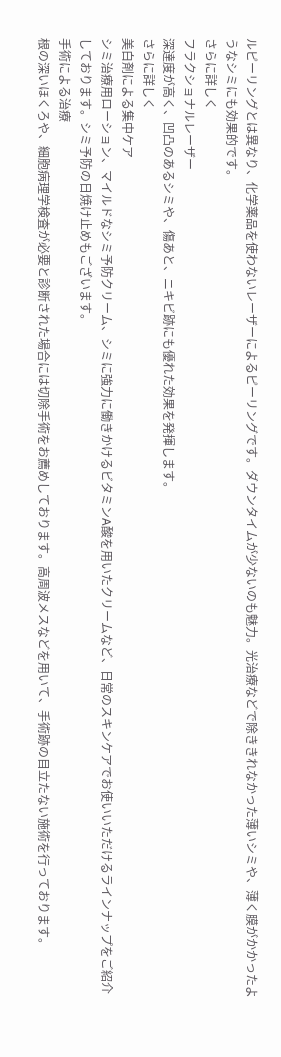ルピーリングとは異なり、化学薬品を使わないレーザーによるピーリングです。ダウンタイムが少ないのも魅力。光治療などで除ききれなかった薄いシミや、薄く膜がかかったようなシミにも効果的です。
さらに詳しく
フラクショナルレーザー
深達度が高く、凹凸のあるシミや、傷あと、ニキビ跡にも優れた効果を発揮します。
さらに詳しく
美白剤による集中ケア
シミ治療用ローション、マイルドなシミ予防クリーム、シミに強力に働きかけるビタミンA酸を用いたクリームなど、日常のスキンケアでお使いいただけるラインナップをご紹介しております。シミ予防の日焼け止めもございます。
手術による治療
根の深いほくろや、細胞病理学検査が必要と診断された場合には切除手術をお薦めしております。高周波メスなどを用いて、手術跡の目立たない施術を行っております。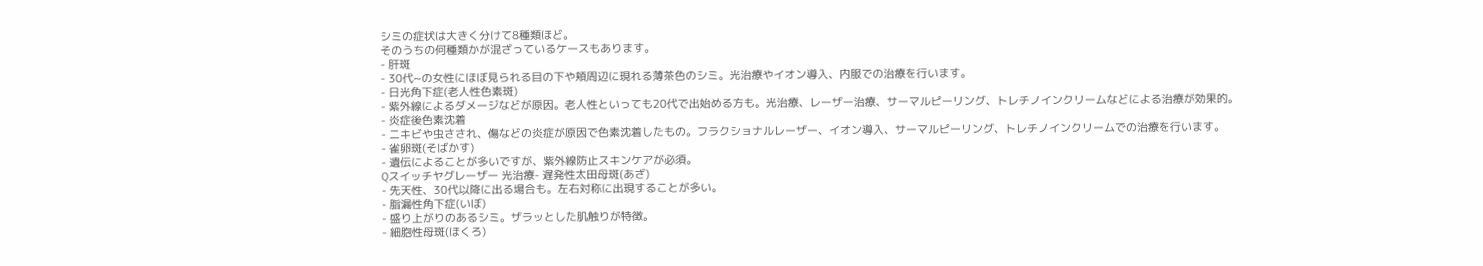シミの症状は大きく分けて8種類ほど。
そのうちの何種類かが混ざっているケースもあります。
- 肝斑
- 30代~の女性にほぼ見られる目の下や頬周辺に現れる薄茶色のシミ。光治療やイオン導入、内服での治療を行います。
- 日光角下症(老人性色素斑)
- 紫外線によるダメージなどが原因。老人性といっても20代で出始める方も。光治療、レーザー治療、サーマルピーリング、トレチノインクリームなどによる治療が効果的。
- 炎症後色素沈着
- ニキビや虫さされ、傷などの炎症が原因で色素沈着したもの。フラクショナルレーザー、イオン導入、サーマルピーリング、トレチノインクリームでの治療を行います。
- 雀卵斑(そばかす)
- 遺伝によることが多いですが、紫外線防止スキンケアが必須。
Qスイッチヤグレーザー 光治療- 遅発性太田母斑(あざ)
- 先天性、30代以降に出る場合も。左右対称に出現することが多い。
- 脂漏性角下症(いぼ)
- 盛り上がりのあるシミ。ザラッとした肌触りが特徴。
- 細胞性母斑(ほくろ)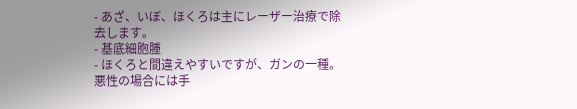- あざ、いぼ、ほくろは主にレーザー治療で除去します。
- 基底細胞腫
- ほくろと間違えやすいですが、ガンの一種。悪性の場合には手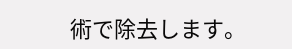術で除去します。